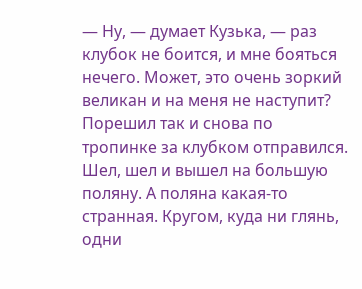— Ну, — думает Кузька, — раз клубок не боится, и мне бояться нечего. Может, это очень зоркий великан и на меня не наступит?
Порешил так и снова по тропинке за клубком отправился. Шел, шел и вышел на большую поляну. А поляна какая-то странная. Кругом, куда ни глянь, одни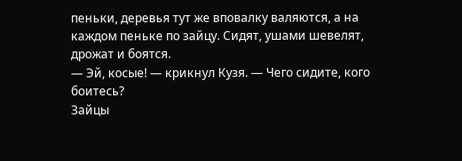пеньки, деревья тут же вповалку валяются, а на каждом пеньке по зайцу. Сидят, ушами шевелят, дрожат и боятся.
— Эй, косые! — крикнул Кузя. — Чего сидите, кого боитесь?
Зайцы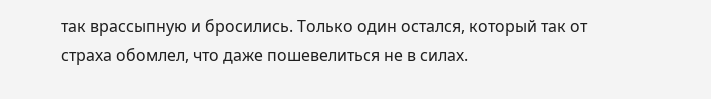так врассыпную и бросились. Только один остался, который так от страха обомлел, что даже пошевелиться не в силах.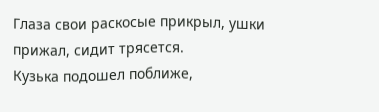Глаза свои раскосые прикрыл, ушки прижал, сидит трясется.
Кузька подошел поближе,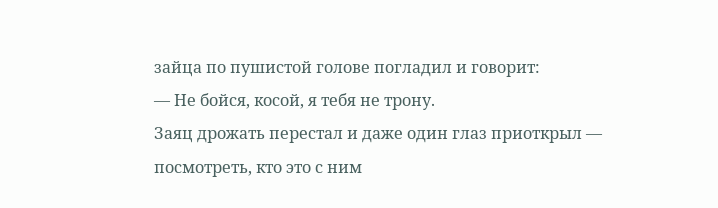зайца по пушистой голове погладил и говорит:
— Не бойся, косой, я тебя не трону.
Заяц дрожать перестал и даже один глаз приоткрыл — посмотреть, кто это с ним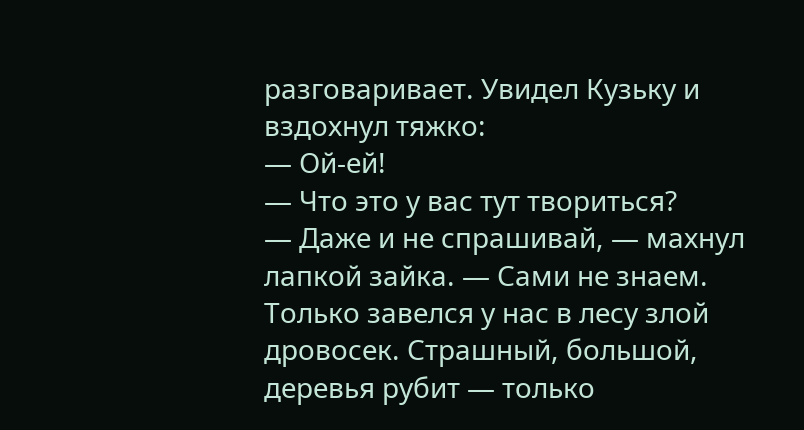разговаривает. Увидел Кузьку и вздохнул тяжко:
— Ой-ей!
— Что это у вас тут твориться?
— Даже и не спрашивай, — махнул лапкой зайка. — Сами не знаем. Только завелся у нас в лесу злой дровосек. Страшный, большой, деревья рубит — только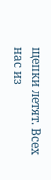щепки летят. Всех нас из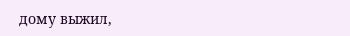дому выжил,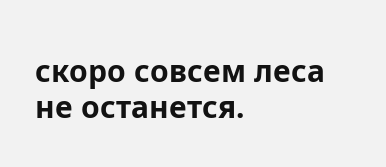скоро совсем леса не останется.